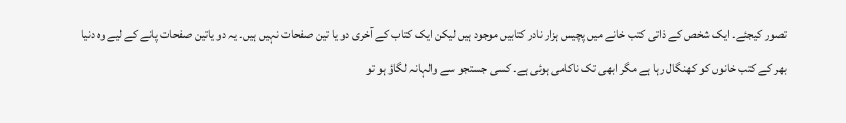تصور کیجئے۔ ایک شخص کے ذاتی کتب خانے میں پچیس ہزار نادر کتابیں موجود ہیں لیکن ایک کتاب کے آخری دو یا تین صفحات نہیں ہیں۔ یہ دو یاتین صفحات پانے کے لیے وہ دنیا بھر کے کتب خانوں کو کھنگال رہا ہے مگر ابھی تک ناکامی ہوئی ہے۔ کسی جستجو سے والہانہ لگاؤ ہو تو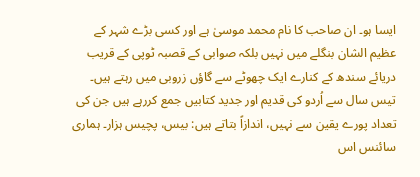ایسا ہو۔ ان صاحب کا نام محمد موسیٰ ہے اور کسی بڑے شہر کے عظیم الشان بنگلے میں نہیں بلکہ صوابی کے قصبہ ٹوپی کے قریب دریائے سندھ کے کنارے ایک چھوٹے سے گاؤں زروبی میں رہتے ہیں۔ تیس سال سے اُردو کی قدیم اور جدید کتابیں جمع کررہے ہیں جن کی تعداد پورے یقین سے نہیں، اندازاً بتاتے ہیں: بیس، پچیس ہزار۔ ہماری سائنس اس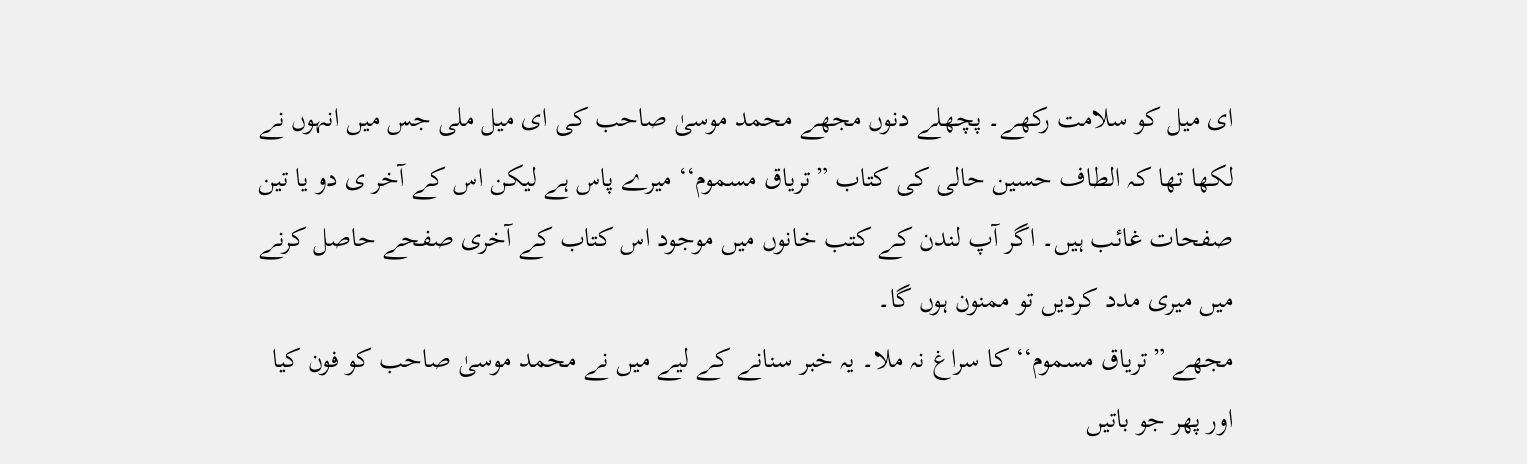ای میل کو سلامت رکھے۔ پچھلے دنوں مجھے محمد موسیٰ صاحب کی ای میل ملی جس میں انہوں نے لکھا تھا کہ الطاف حسین حالی کی کتاب ”تریاق مسموم‘‘ میرے پاس ہے لیکن اس کے آخر ی دو یا تین صفحات غائب ہیں۔ اگر آپ لندن کے کتب خانوں میں موجود اس کتاب کے آخری صفحے حاصل کرنے میں میری مدد کردیں تو ممنون ہوں گا۔
مجھے ”تریاق مسموم‘‘ کا سراغ نہ ملا۔ یہ خبر سنانے کے لیے میں نے محمد موسیٰ صاحب کو فون کیا اور پھر جو باتیں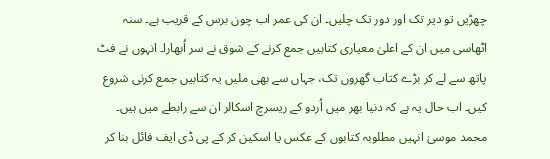چھڑیں تو دیر تک اور دور تک چلیں۔ ان کی عمر اب چون برس کے قریب ہے۔ سنہ اٹھاسی میں ان کے اعلیٰ معیاری کتابیں جمع کرنے کے شوق نے سر اُبھارا۔ انہوں نے فٹ پاتھ سے لے کر بڑے کتاب گھروں تک، جہاں سے بھی ملیں یہ کتابیں جمع کرنی شروع کیں۔ اب حال یہ ہے کہ دنیا بھر میں اُردو کے ریسرچ اسکالر ان سے رابطے میں ہیں۔ محمد موسیٰ انہیں مطلوبہ کتابوں کے عکس یا اسکین کر کے پی ڈی ایف فائل بنا کر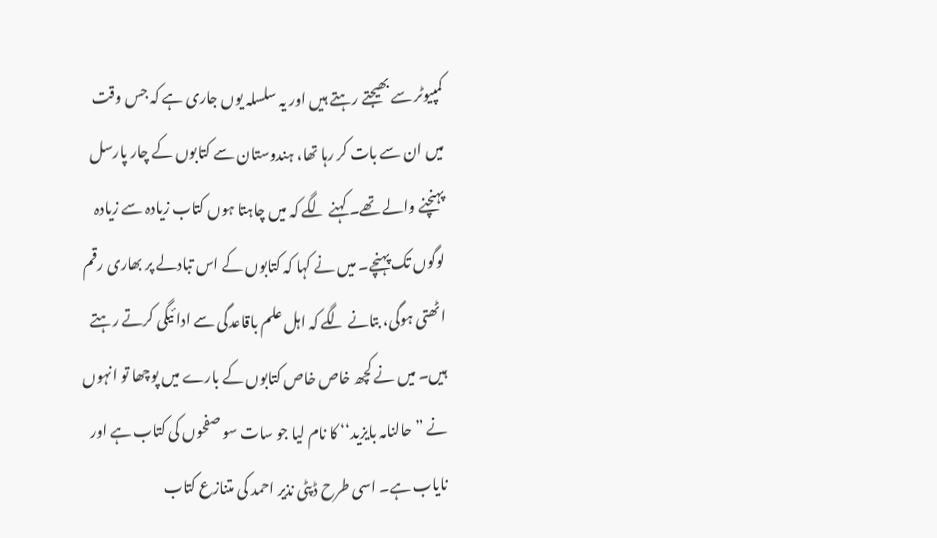کمپیوٹر سے بھیجتے رہتے ہیں اور یہ سلسلہ یوں جاری ہے کہ جس وقت میں ان سے بات کر رہا تھا، ہندوستان سے کتابوں کے چار پارسل پہنچنے والے تھے۔ کہنے لگے کہ میں چاہتا ہوں کتاب زیادہ سے زیادہ لوگوں تک پہنچے۔ میں نے کہا کہ کتابوں کے اس تبادلے پر بھاری رقم اٹھتی ہوگی، بتانے لگے کہ اہل علم باقاعدگی سے ادا ئیگی کرتے رہتے ہیں۔ میں نے کچھ خاص خاص کتابوں کے بارے میں پوچھا تو انہوں نے ”حالنامہ بایزید‘‘ کا نام لیا جو سات سو صفحوں کی کتاب ہے اور نایاب ہے۔ اسی طرح ڈپٹی نذیر احمد کی متنازع کتاب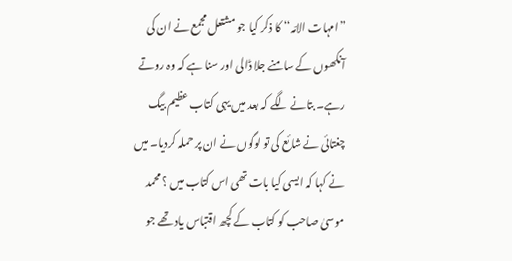”امہات الامّہ‘‘ کا ذکر کیا جو مشتعل مجمع نے ان کی آنکھوں کے سامنے جلا ڈالی اور سنا ہے کہ وہ روتے رہے۔ بتانے لگے کہ بعد میں یہی کتاب عظیم بیگ چغتائی نے شائع کی تو لوگوں نے ان پر حملہ کردیا۔ میں نے کہا کہ ایسی کیا بات تھی اس کتاب میں ؟ محمد موسیٰ صاحب کو کتاب کے کچھ اقتباس یاد تھے جو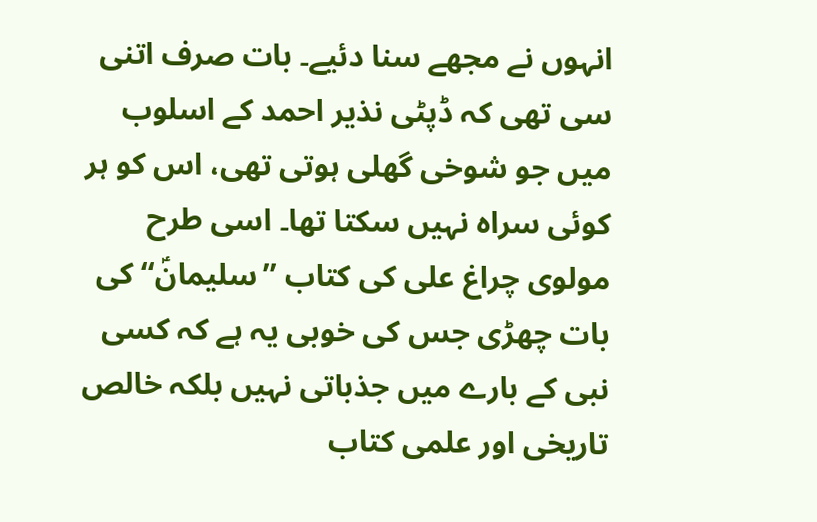انہوں نے مجھے سنا دئیے۔ بات صرف اتنی سی تھی کہ ڈپٹی نذیر احمد کے اسلوب میں جو شوخی گھلی ہوتی تھی، اس کو ہر کوئی سراہ نہیں سکتا تھا۔ اسی طرح مولوی چراغ علی کی کتاب ’’سلیمانؑ‘‘ کی بات چھڑی جس کی خوبی یہ ہے کہ کسی نبی کے بارے میں جذباتی نہیں بلکہ خالص تاریخی اور علمی کتاب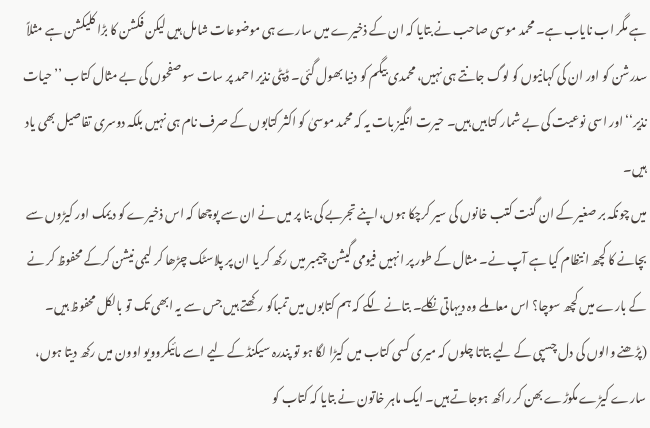ہے مگر اب نایاب ہے۔ محمد موسی صاحب نے بتایا کہ ان کے ذخیرے میں سارے ہی موضوعات شامل ہیں لیکن فکشن کا بڑا کلیکشن ہے مثلاً سدرشن کو اور ان کی کہانیوں کو لوگ جانتے ہی نہیں، محمدی بیگم کو دنیا بھول گئی۔ ڈپٹی نذیر احمد پر سات سو صفحوں کی بے مثال کتاب ’’حیات نذیر‘‘ اور اسی نوعیت کی بے شمار کتابیں ہیں۔ حیرت انگیز بات یہ کہ محمد موسیٰ کو اکثر کتابوں کے صرف نام ہی نہیں بلکہ دوسری تفاصیل بھی یاد ہیں۔
میں چونکہ بر صغیر کے ان گنت کتب خانوں کی سیر کرچکا ہوں،اپنے تجربے کی بنا پر میں نے ان سے پوچھا کہ اس ذخیرے کو دیمک اور کیڑوں سے بچانے کا کچھ انتظام کیا ہے آپ نے۔ مثال کے طور پر انہیں فیومی گیشن چیمبر میں رکھ کر یا ان پر پلاسٹک چڑھا کر لیمی نیشن کرکے محفوظ کر نے کے بارے میں کچھ سوچا؟ اس معاملے وہ دیہاتی نکلے۔ بتانے لگے کہ ہم کتابوں میں تمباکو رکھتے ہیں جس سے یہ ابھی تک تو بالکل محفوظ ہیں۔ (پڑھنے والوں کی دل چسپی کے لیے بتاتا چلوں کہ میری کسی کتاب میں کیڑا لگا ہو تو پندرہ سیکنڈ کے لیے اسے مائیکروویو اوون میں رکھ دیتا ہوں، سارے کیڑے مکوڑے بھن کر راکھ ہوجاتے ہیں۔ ایک ماہر خاتون نے بتایا کہ کتاب کو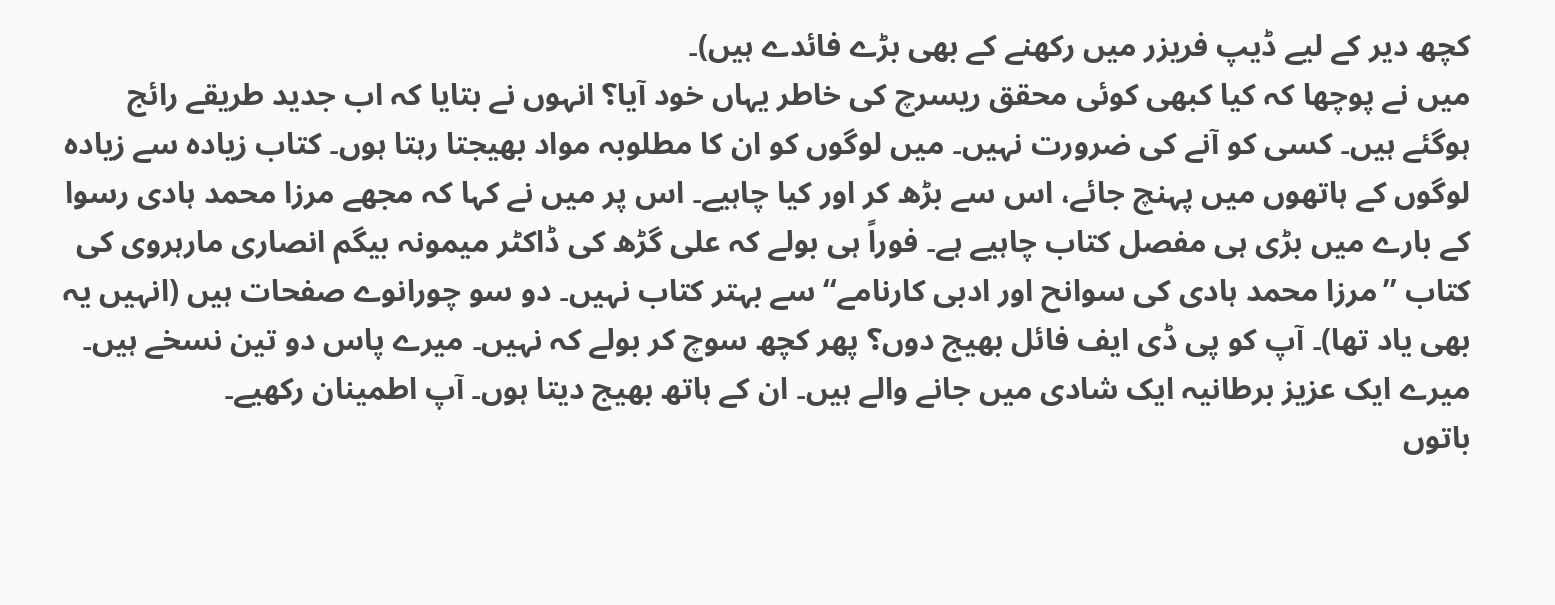کچھ دیر کے لیے ڈیپ فریزر میں رکھنے کے بھی بڑے فائدے ہیں)۔
میں نے پوچھا کہ کیا کبھی کوئی محقق ریسرچ کی خاطر یہاں خود آیا؟ انہوں نے بتایا کہ اب جدید طریقے رائج ہوگئے ہیں۔ کسی کو آنے کی ضرورت نہیں۔ میں لوگوں کو ان کا مطلوبہ مواد بھیجتا رہتا ہوں۔ کتاب زیادہ سے زیادہ لوگوں کے ہاتھوں میں پہنچ جائے، اس سے بڑھ کر اور کیا چاہیے۔ اس پر میں نے کہا کہ مجھے مرزا محمد ہادی رسوا کے بارے میں بڑی ہی مفصل کتاب چاہیے ہے۔ فوراً ہی بولے کہ علی گڑھ کی ڈاکٹر میمونہ بیگم انصاری مارہروی کی کتاب ’’مرزا محمد ہادی کی سوانح اور ادبی کارنامے‘‘ سے بہتر کتاب نہیں۔ دو سو چورانوے صفحات ہیں (انہیں یہ بھی یاد تھا)۔ آپ کو پی ڈی ایف فائل بھیج دوں؟ پھر کچھ سوچ کر بولے کہ نہیں۔ میرے پاس دو تین نسخے ہیں۔ میرے ایک عزیز برطانیہ ایک شادی میں جانے والے ہیں۔ ان کے ہاتھ بھیج دیتا ہوں۔ آپ اطمینان رکھیے۔
باتوں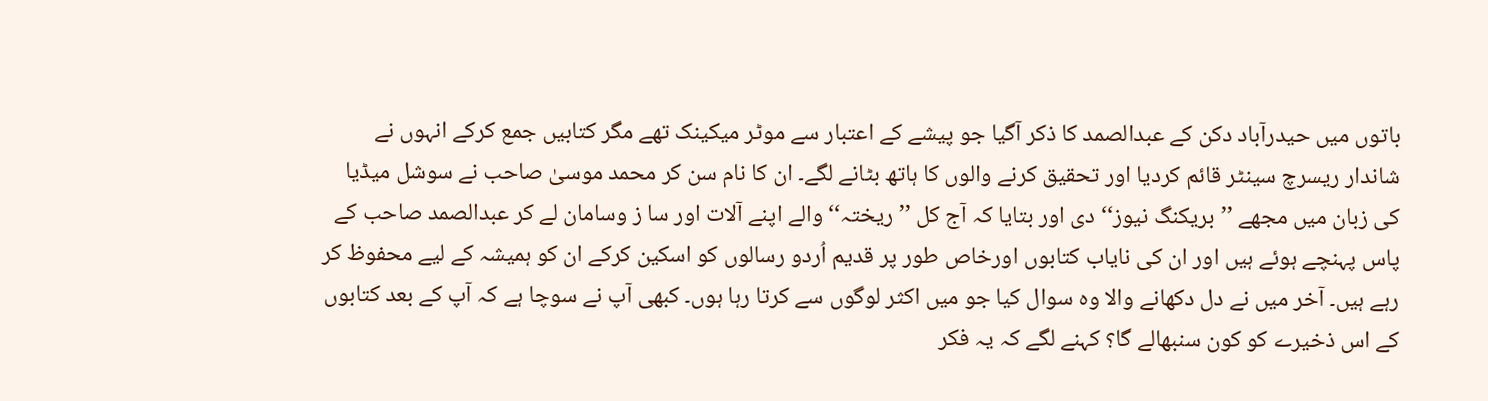باتوں میں حیدرآباد دکن کے عبدالصمد کا ذکر آگیا جو پیشے کے اعتبار سے موٹر میکینک تھے مگر کتابیں جمع کرکے انہوں نے شاندار ریسرچ سینٹر قائم کردیا اور تحقیق کرنے والوں کا ہاتھ بٹانے لگے۔ ان کا نام سن کر محمد موسیٰ صاحب نے سوشل میڈیا کی زبان میں مجھے ’’بریکنگ نیوز‘‘ دی اور بتایا کہ آج کل ’’ریختہ‘‘ والے اپنے آلات اور سا ز وسامان لے کر عبدالصمد صاحب کے پاس پہنچے ہوئے ہیں اور ان کی نایاب کتابوں اورخاص طور پر قدیم اُردو رسالوں کو اسکین کرکے ان کو ہمیشہ کے لیے محفوظ کر رہے ہیں۔ آخر میں نے دل دکھانے والا وہ سوال کیا جو میں اکثر لوگوں سے کرتا رہا ہوں۔ کبھی آپ نے سوچا ہے کہ آپ کے بعد کتابوں کے اس ذخیرے کو کون سنبھالے گا؟ کہنے لگے کہ یہ فکر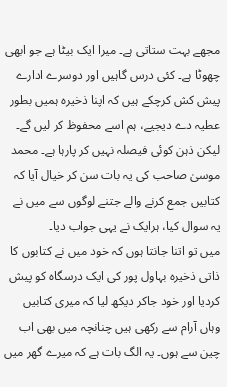مجھے بہت ستاتی ہے۔ میرا ایک بیٹا ہے جو ابھی چھوٹا ہے۔ کئی درس گاہیں اور دوسرے ادارے پیش کش کرچکے ہیں کہ اپنا ذخیرہ ہمیں بطور عطیہ دے دیجیے، ہم اسے محفوظ کر لیں گے۔ لیکن ذہن کوئی فیصلہ نہیں کر پارہا ہے۔ محمد موسیٰ صاحب کی یہ بات سن کر خیال آیا کہ کتابیں جمع کرنے والے جتنے لوگوں سے میں نے یہ سوال کیا، ہرایک نے یہی جواب دیا۔
میں تو اتنا جانتا ہوں کہ خود میں نے کتابوں کا ذاتی ذخیرہ بہاول پور کی ایک درسگاہ کو پیش کردیا اور خود جاکر دیکھ لیا کہ میری کتابیں وہاں آرام سے رکھی ہیں چنانچہ میں بھی اب چین سے ہوں۔ یہ الگ بات ہے کہ میرے گھر میں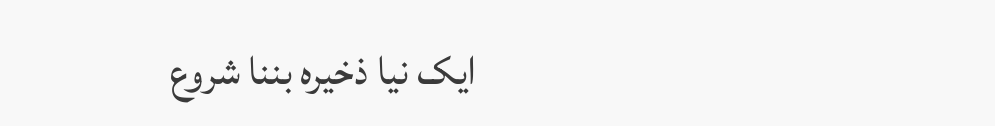ایک نیا ذخیرہ بننا شروع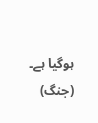ہوگیا ہے۔
(جنگ)